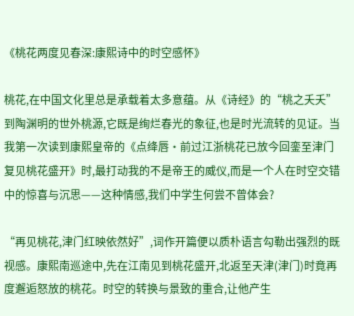《桃花两度见春深:康熙诗中的时空感怀》

桃花,在中国文化里总是承载着太多意蕴。从《诗经》的“桃之夭夭”到陶渊明的世外桃源,它既是绚烂春光的象征,也是时光流转的见证。当我第一次读到康熙皇帝的《点绛唇·前过江浙桃花已放今回銮至津门复见桃花盛开》时,最打动我的不是帝王的威仪,而是一个人在时空交错中的惊喜与沉思——这种情感,我们中学生何尝不曾体会?

“再见桃花,津门红映依然好”,词作开篇便以质朴语言勾勒出强烈的既视感。康熙南巡途中,先在江南见到桃花盛开,北返至天津(津门)时竟再度邂逅怒放的桃花。时空的转换与景致的重合,让他产生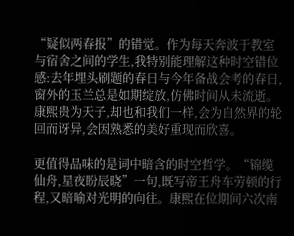“疑似两春报”的错觉。作为每天奔波于教室与宿舍之间的学生,我特别能理解这种时空错位感:去年埋头刷题的春日与今年备战会考的春日,窗外的玉兰总是如期绽放,仿佛时间从未流逝。康熙贵为天子,却也和我们一样,会为自然界的轮回而讶异,会因熟悉的美好重现而欣喜。

更值得品味的是词中暗含的时空哲学。“锦缆仙舟,星夜盼辰晓”一句,既写帝王舟车劳顿的行程,又暗喻对光明的向往。康熙在位期间六次南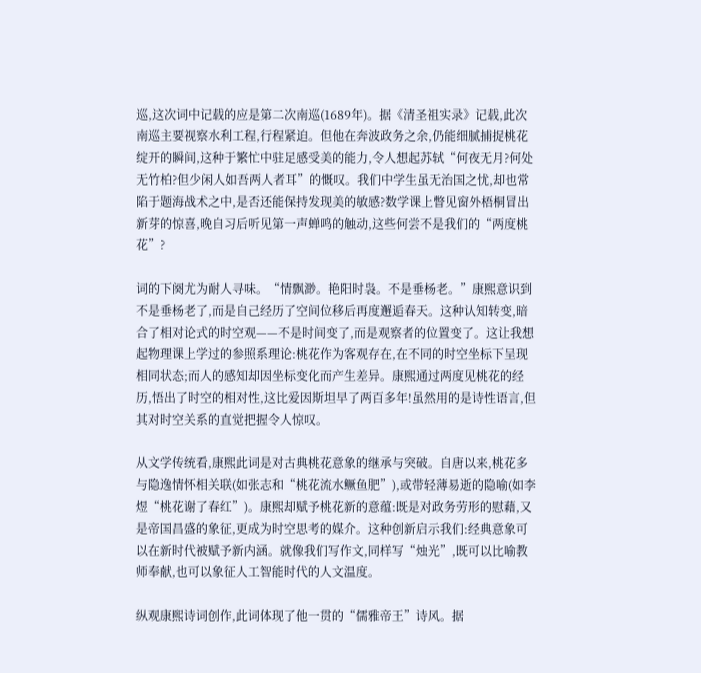巡,这次词中记载的应是第二次南巡(1689年)。据《清圣祖实录》记载,此次南巡主要视察水利工程,行程紧迫。但他在奔波政务之余,仍能细腻捕捉桃花绽开的瞬间,这种于繁忙中驻足感受美的能力,令人想起苏轼“何夜无月?何处无竹柏?但少闲人如吾两人者耳”的慨叹。我们中学生虽无治国之忧,却也常陷于题海战术之中,是否还能保持发现美的敏感?数学课上瞥见窗外梧桐冒出新芽的惊喜,晚自习后听见第一声蝉鸣的触动,这些何尝不是我们的“两度桃花”?

词的下阕尤为耐人寻味。“情飘渺。艳阳时袅。不是垂杨老。”康熙意识到不是垂杨老了,而是自己经历了空间位移后再度邂逅春天。这种认知转变,暗合了相对论式的时空观——不是时间变了,而是观察者的位置变了。这让我想起物理课上学过的参照系理论:桃花作为客观存在,在不同的时空坐标下呈现相同状态;而人的感知却因坐标变化而产生差异。康熙通过两度见桃花的经历,悟出了时空的相对性,这比爱因斯坦早了两百多年!虽然用的是诗性语言,但其对时空关系的直觉把握令人惊叹。

从文学传统看,康熙此词是对古典桃花意象的继承与突破。自唐以来,桃花多与隐逸情怀相关联(如张志和“桃花流水鳜鱼肥”),或带轻薄易逝的隐喻(如李煜“桃花谢了春红”)。康熙却赋予桃花新的意蕴:既是对政务劳形的慰藉,又是帝国昌盛的象征,更成为时空思考的媒介。这种创新启示我们:经典意象可以在新时代被赋予新内涵。就像我们写作文,同样写“烛光”,既可以比喻教师奉献,也可以象征人工智能时代的人文温度。

纵观康熙诗词创作,此词体现了他一贯的“儒雅帝王”诗风。据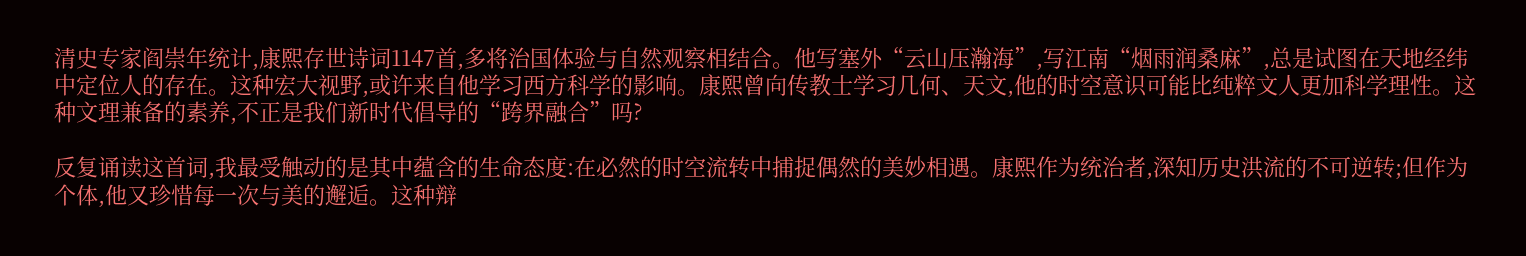清史专家阎崇年统计,康熙存世诗词1147首,多将治国体验与自然观察相结合。他写塞外“云山压瀚海”,写江南“烟雨润桑麻”,总是试图在天地经纬中定位人的存在。这种宏大视野,或许来自他学习西方科学的影响。康熙曾向传教士学习几何、天文,他的时空意识可能比纯粹文人更加科学理性。这种文理兼备的素养,不正是我们新时代倡导的“跨界融合”吗?

反复诵读这首词,我最受触动的是其中蕴含的生命态度:在必然的时空流转中捕捉偶然的美妙相遇。康熙作为统治者,深知历史洪流的不可逆转;但作为个体,他又珍惜每一次与美的邂逅。这种辩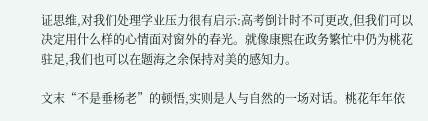证思维,对我们处理学业压力很有启示:高考倒计时不可更改,但我们可以决定用什么样的心情面对窗外的春光。就像康熙在政务繁忙中仍为桃花驻足,我们也可以在题海之余保持对美的感知力。

文末“不是垂杨老”的顿悟,实则是人与自然的一场对话。桃花年年依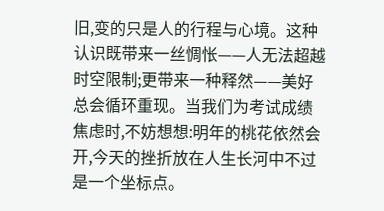旧,变的只是人的行程与心境。这种认识既带来一丝惆怅——人无法超越时空限制;更带来一种释然——美好总会循环重现。当我们为考试成绩焦虑时,不妨想想:明年的桃花依然会开,今天的挫折放在人生长河中不过是一个坐标点。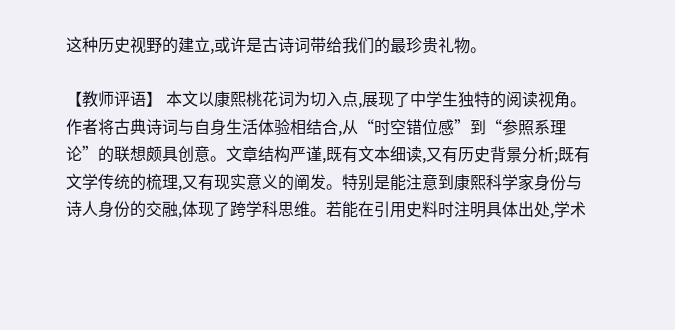这种历史视野的建立,或许是古诗词带给我们的最珍贵礼物。

【教师评语】 本文以康熙桃花词为切入点,展现了中学生独特的阅读视角。作者将古典诗词与自身生活体验相结合,从“时空错位感”到“参照系理论”的联想颇具创意。文章结构严谨,既有文本细读,又有历史背景分析;既有文学传统的梳理,又有现实意义的阐发。特别是能注意到康熙科学家身份与诗人身份的交融,体现了跨学科思维。若能在引用史料时注明具体出处,学术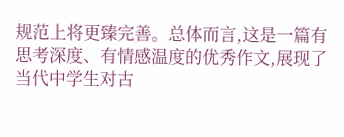规范上将更臻完善。总体而言,这是一篇有思考深度、有情感温度的优秀作文,展现了当代中学生对古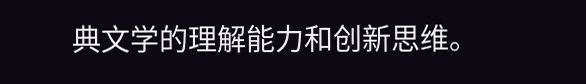典文学的理解能力和创新思维。